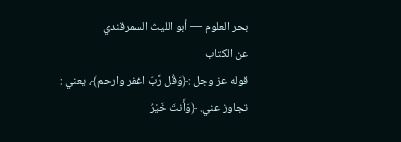بحر العلوم — أبو الليث السمرقندي
عن الكتاب
قوله عز وجل :﴿وَقُل رَّبّ اغفر وارحم﴾، يعني : تجاوز عني. ﴿وَأَنتَ خَيْرُ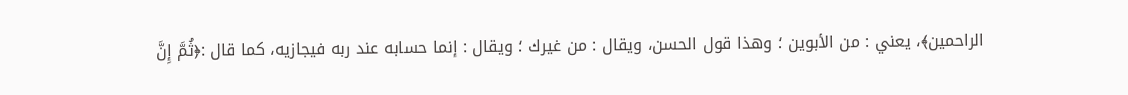الراحمين﴾، يعني : من الأبوين ؛ وهذا قول الحسن، ويقال : من غيرك ؛ ويقال : إنما حسابه عند ربه فيجازيه، كما قال :﴿ثُمَّ إِنَّ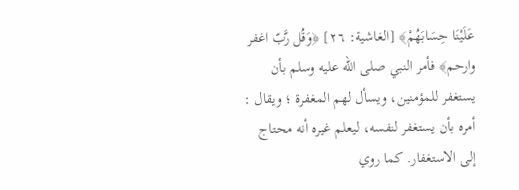عَلَيْنَا حِسَابَهُمْ﴾ [الغاشية: ٢٦] ﴿وَقُل رَّبّ اغفر وارحم﴾ فأمر النبي صلى الله عليه وسلم بأن يستغفر للمؤمنين، ويسأل لهم المغفرة ؛ ويقال : أمره بأن يستغفر لنفسه، ليعلم غيره أنه محتاج إلى الاستغفار. كما روي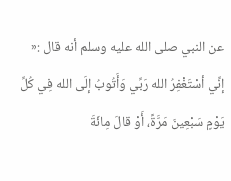عن النبي صلى الله عليه وسلم أنه قال :« إنِّي أسْتَغْفِرُ الله رَبِّي وَأَتُوبُ إلَى الله فِي كُلِّ يَوْمٍ سَبْعِينَ مَرَّةً، أَوْ قالَ مِائَةَ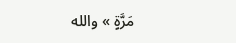مَرَّةٍ » والله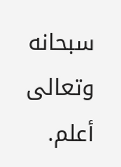سبحانه وتعالى أعلم.